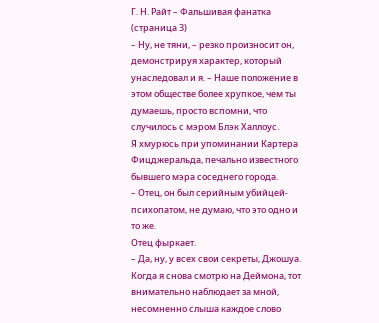Г. Н. Райт – Фальшивая фанатка (страница 3)
– Ну, не тяни, – резко произносит он, демонстрируя характер, который унаследовал и я. – Наше положение в этом обществе более хрупкое, чем ты думаешь, просто вспомни, что случилось с мэром Блэк Халлоус.
Я хмурюсь при упоминании Картера Фицджеральда, печально известного бывшего мэра соседнего города.
– Отец, он был серийным убийцей-психопатом, не думаю, что это одно и то же.
Отец фыркает.
– Да, ну, у всех свои секреты, Джошуа.
Когда я снова смотрю на Деймона, тот внимательно наблюдает за мной, несомненно слыша каждое слово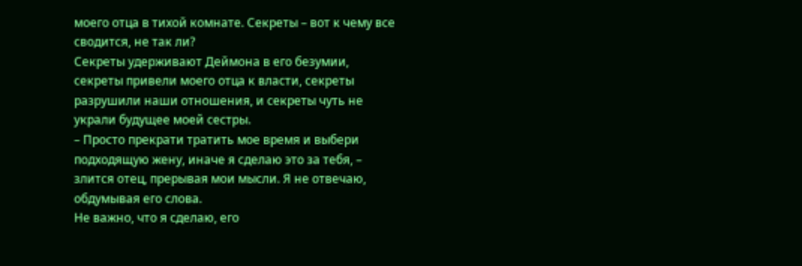моего отца в тихой комнате. Секреты – вот к чему все сводится, не так ли?
Секреты удерживают Деймона в его безумии, секреты привели моего отца к власти, секреты разрушили наши отношения, и секреты чуть не украли будущее моей сестры.
– Просто прекрати тратить мое время и выбери подходящую жену, иначе я сделаю это за тебя, – злится отец, прерывая мои мысли. Я не отвечаю, обдумывая его слова.
Не важно, что я сделаю, его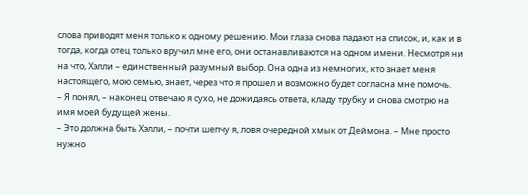слова приводят меня только к одному решению. Мои глаза снова падают на список, и, как и в тогда, когда отец только вручил мне его, они останавливаются на одном имени. Несмотря ни на что, Хэлли – единственный разумный выбор. Она одна из немногих, кто знает меня настоящего, мою семью, знает, через что я прошел и возможно будет согласна мне помочь.
– Я понял, – наконец отвечаю я сухо, не дожидаясь ответа, кладу трубку и снова смотрю на имя моей будущей жены.
– Это должна быть Хэлли, – почти шепчу я, ловя очередной хмык от Деймона. – Мне просто нужно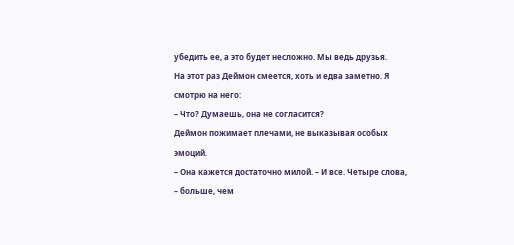убедить ее, а это будет несложно. Мы ведь друзья.
На этот раз Деймон смеется, хоть и едва заметно. Я смотрю на него:
– Что? Думаешь, она не согласится?
Деймон пожимает плечами, не выказывая особых эмоций.
– Она кажется достаточно милой. – И все. Четыре слова, – больше, чем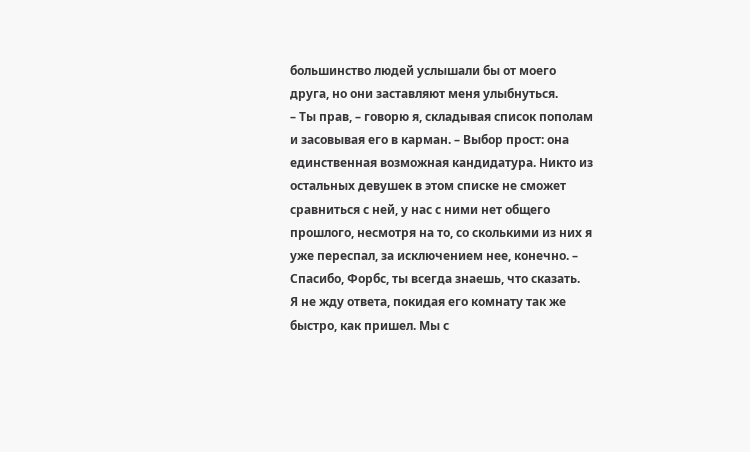большинство людей услышали бы от моего друга, но они заставляют меня улыбнуться.
– Ты прав, – говорю я, складывая список пополам и засовывая его в карман. – Выбор прост: она единственная возможная кандидатура. Никто из остальных девушек в этом списке не сможет сравниться с ней, у нас с ними нет общего прошлого, несмотря на то, со сколькими из них я уже переспал, за исключением нее, конечно. – Спасибо, Форбс, ты всегда знаешь, что сказать.
Я не жду ответа, покидая его комнату так же быстро, как пришел. Мы с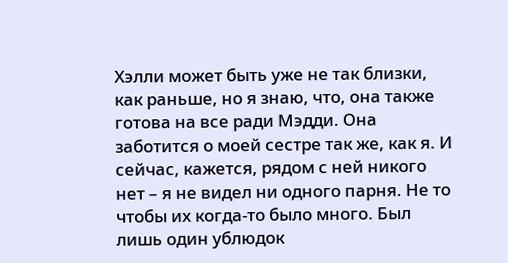Хэлли может быть уже не так близки, как раньше, но я знаю, что, она также готова на все ради Мэдди. Она заботится о моей сестре так же, как я. И сейчас, кажется, рядом с ней никого нет – я не видел ни одного парня. Не то чтобы их когда-то было много. Был лишь один ублюдок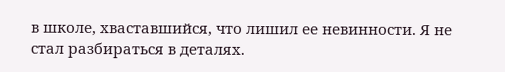в школе, хваставшийся, что лишил ее невинности. Я не стал разбираться в деталях.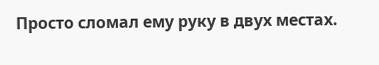Просто сломал ему руку в двух местах.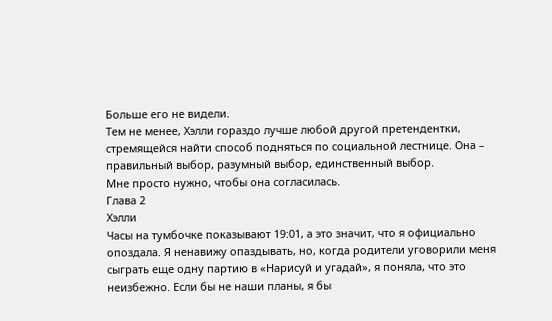Больше его не видели.
Тем не менее, Хэлли гораздо лучше любой другой претендентки, стремящейся найти способ подняться по социальной лестнице. Она – правильный выбор, разумный выбор, единственный выбор.
Мне просто нужно, чтобы она согласилась.
Глава 2
Хэлли
Часы на тумбочке показывают 19:01, а это значит, что я официально опоздала. Я ненавижу опаздывать, но, когда родители уговорили меня сыграть еще одну партию в «Нарисуй и угадай», я поняла, что это неизбежно. Если бы не наши планы, я бы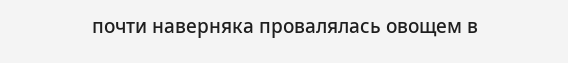почти наверняка провалялась овощем в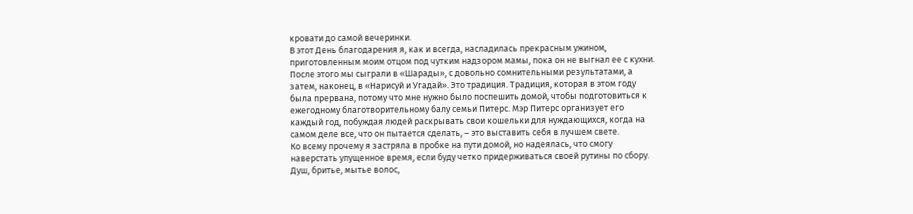кровати до самой вечеринки.
В этот День благодарения я, как и всегда, насладилась прекрасным ужином, приготовленным моим отцом под чутким надзором мамы, пока он не выгнал ее с кухни. После этого мы сыграли в «Шарады», с довольно сомнительными результатами, а затем, наконец, в «Нарисуй и Угадай». Это традиция. Традиция, которая в этом году была прервана, потому что мне нужно было поспешить домой, чтобы подготовиться к ежегодному благотворительному балу семьи Питерс. Мэр Питерс организует его каждый год, побуждая людей раскрывать свои кошельки для нуждающихся, когда на самом деле все, что он пытается сделать, – это выставить себя в лучшем свете.
Ко всему прочему я застряла в пробке на пути домой, но надеялась, что смогу наверстать упущенное время, если буду четко придерживаться своей рутины по сбору.
Душ, бритье, мытье волос,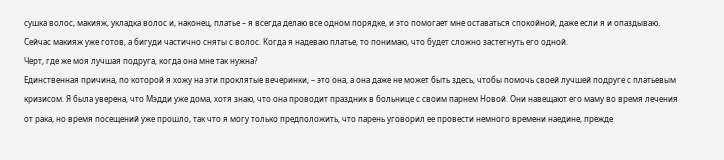сушка волос, макияж, укладка волос и, наконец, платье – я всегда делаю все одном порядке, и это помогает мне оставаться спокойной, даже если я и опаздываю. Сейчас макияж уже готов, а бигуди частично сняты с волос. Когда я надеваю платье, то понимаю, что будет сложно застегнуть его одной.
Черт, где же моя лучшая подруга, когда она мне так нужна?
Единственная причина, по которой я хожу на эти проклятые вечеринки, – это она, а она даже не может быть здесь, чтобы помочь своей лучшей подруге с платьевым кризисом. Я была уверена, что Мэдди уже дома, хотя знаю, что она проводит праздник в больнице с своим парнем Новой. Они навещают его маму во время лечения от рака, но время посещений уже прошло, так что я могу только предположить, что парень уговорил ее провести немного времени наедине, прежде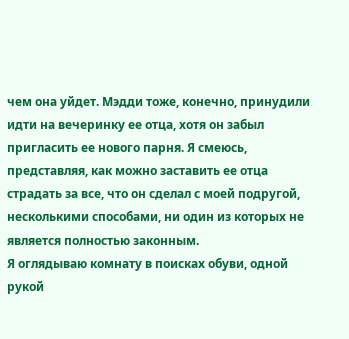чем она уйдет. Мэдди тоже, конечно, принудили идти на вечеринку ее отца, хотя он забыл пригласить ее нового парня. Я смеюсь, представляя, как можно заставить ее отца страдать за все, что он сделал с моей подругой, несколькими способами, ни один из которых не является полностью законным.
Я оглядываю комнату в поисках обуви, одной рукой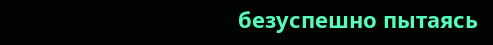безуспешно пытаясь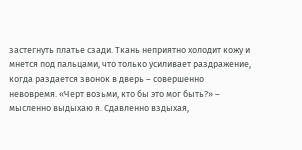застегнуть платье сзади. Ткань неприятно холодит кожу и мнется под пальцами, что только усиливает раздражение, когда раздается звонок в дверь – совершенно невовремя. «Черт возьми, кто бы это мог быть?» – мысленно выдыхаю я. Сдавленно вздыхая,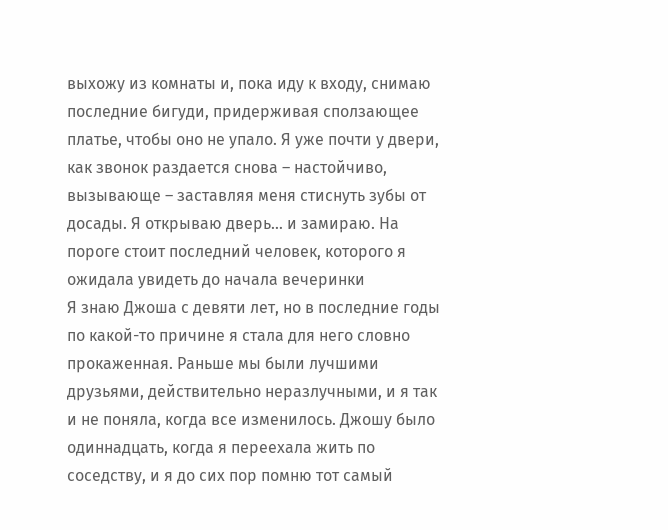выхожу из комнаты и, пока иду к входу, снимаю последние бигуди, придерживая сползающее платье, чтобы оно не упало. Я уже почти у двери, как звонок раздается снова – настойчиво, вызывающе – заставляя меня стиснуть зубы от досады. Я открываю дверь… и замираю. На пороге стоит последний человек, которого я ожидала увидеть до начала вечеринки
Я знаю Джоша с девяти лет, но в последние годы по какой-то причине я стала для него словно прокаженная. Раньше мы были лучшими друзьями, действительно неразлучными, и я так и не поняла, когда все изменилось. Джошу было одиннадцать, когда я переехала жить по соседству, и я до сих пор помню тот самый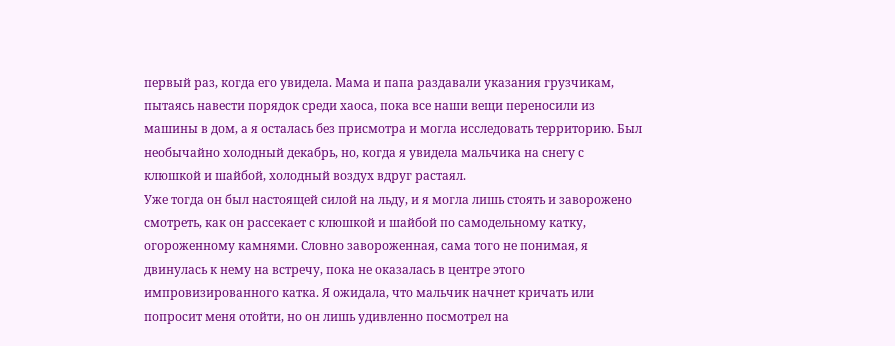первый раз, когда его увидела. Мама и папа раздавали указания грузчикам, пытаясь навести порядок среди хаоса, пока все наши вещи переносили из машины в дом, а я осталась без присмотра и могла исследовать территорию. Был необычайно холодный декабрь, но, когда я увидела мальчика на снегу с клюшкой и шайбой, холодный воздух вдруг растаял.
Уже тогда он был настоящей силой на льду, и я могла лишь стоять и заворожено смотреть, как он рассекает с клюшкой и шайбой по самодельному катку, огороженному камнями. Словно завороженная, сама того не понимая, я двинулась к нему на встречу, пока не оказалась в центре этого импровизированного катка. Я ожидала, что мальчик начнет кричать или попросит меня отойти, но он лишь удивленно посмотрел на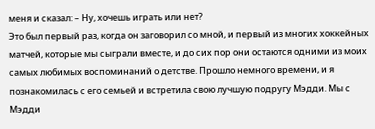меня и сказал: – Ну, хочешь играть или нет?
Это был первый раз, когда он заговорил со мной, и первый из многих хоккейных матчей, которые мы сыграли вместе, и до сих пор они остаются одними из моих самых любимых воспоминаний о детстве. Прошло немного времени, и я познакомилась с его семьей и встретила свою лучшую подругу Мэдди. Мы с Мэдди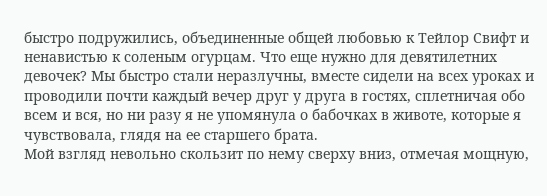быстро подружились, объединенные общей любовью к Тейлор Свифт и ненавистью к соленым огурцам. Что еще нужно для девятилетних девочек? Мы быстро стали неразлучны, вместе сидели на всех уроках и проводили почти каждый вечер друг у друга в гостях, сплетничая обо всем и вся, но ни разу я не упомянула о бабочках в животе, которые я чувствовала, глядя на ее старшего брата.
Мой взгляд невольно скользит по нему сверху вниз, отмечая мощную,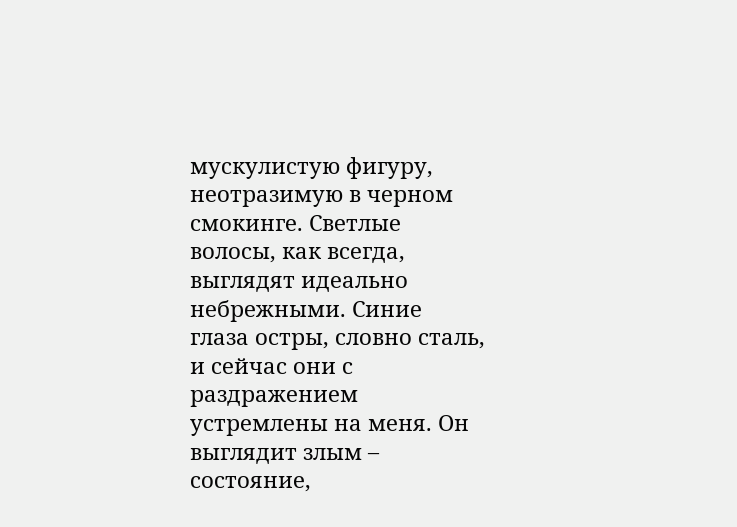мускулистую фигуру, неотразимую в черном смокинге. Светлые волосы, как всегда, выглядят идеально небрежными. Синие глаза остры, словно сталь, и сейчас они с раздражением устремлены на меня. Он выглядит злым – состояние,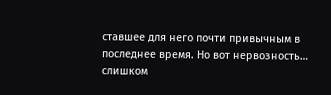ставшее для него почти привычным в последнее время. Но вот нервозность… слишком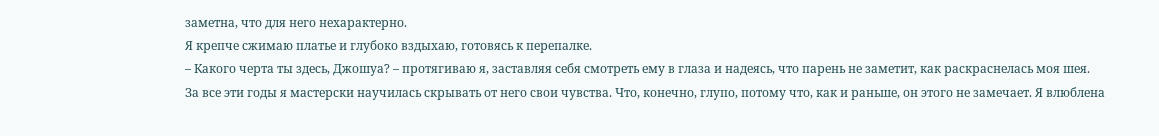заметна, что для него нехарактерно.
Я крепче сжимаю платье и глубоко вздыхаю, готовясь к перепалке.
– Какого черта ты здесь, Джошуа? – протягиваю я, заставляя себя смотреть ему в глаза и надеясь, что парень не заметит, как раскраснелась моя шея. За все эти годы я мастерски научилась скрывать от него свои чувства. Что, конечно, глупо, потому что, как и раньше, он этого не замечает. Я влюблена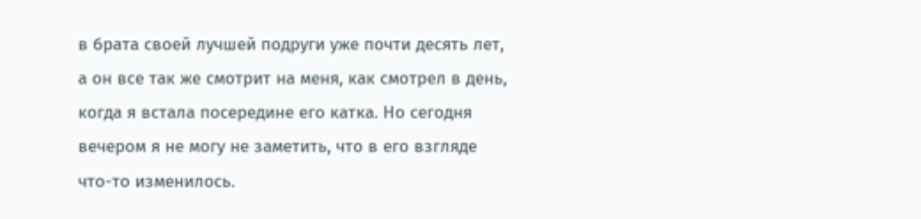в брата своей лучшей подруги уже почти десять лет, а он все так же смотрит на меня, как смотрел в день, когда я встала посередине его катка. Но сегодня вечером я не могу не заметить, что в его взгляде что-то изменилось.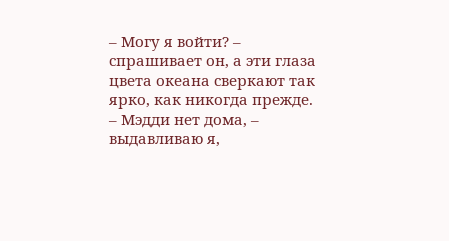– Могу я войти? – спрашивает он, а эти глаза цвета океана сверкают так ярко, как никогда прежде.
– Мэдди нет дома, – выдавливаю я,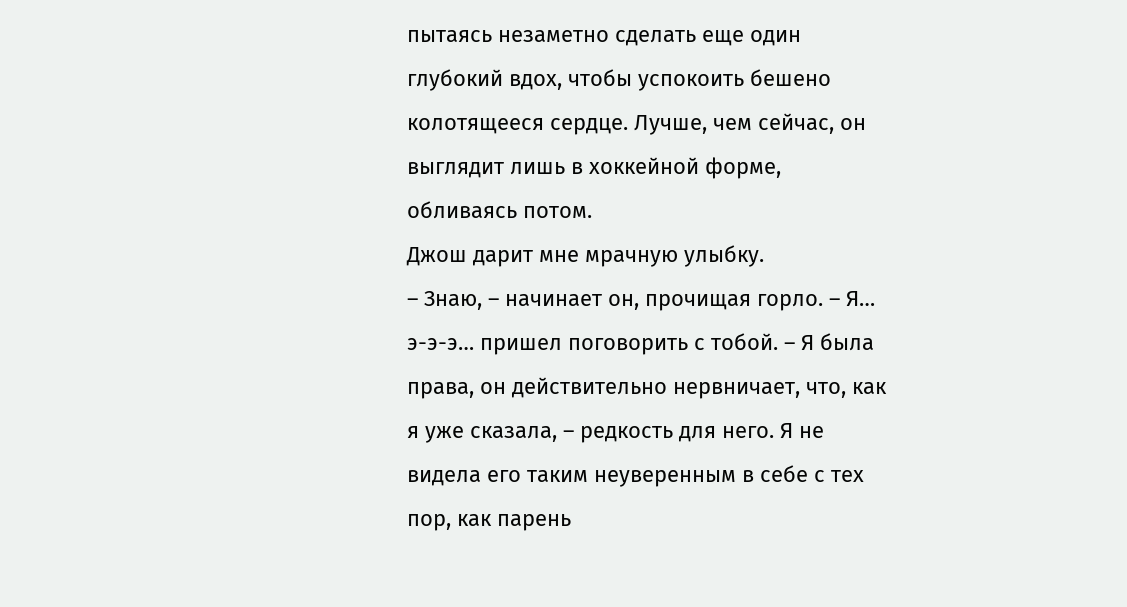пытаясь незаметно сделать еще один глубокий вдох, чтобы успокоить бешено колотящееся сердце. Лучше, чем сейчас, он выглядит лишь в хоккейной форме, обливаясь потом.
Джош дарит мне мрачную улыбку.
– Знаю, – начинает он, прочищая горло. – Я… э-э-э… пришел поговорить с тобой. – Я была права, он действительно нервничает, что, как я уже сказала, – редкость для него. Я не видела его таким неуверенным в себе с тех пор, как парень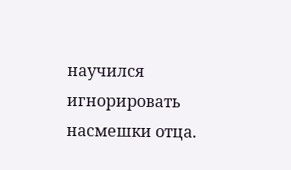научился игнорировать насмешки отца.